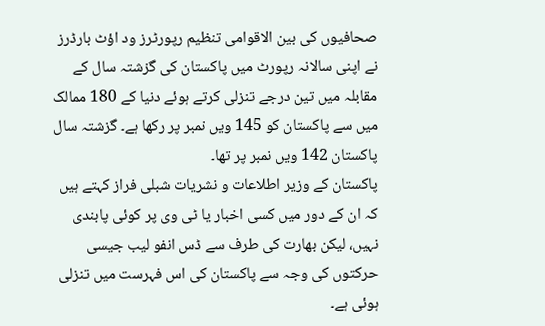صحافیوں کی بین الاقوامی تنظیم رپورٹرز ود اؤٹ بارڈرز نے اپنی سالانہ رپورٹ میں پاکستان کی گزشتہ سال کے مقابلہ میں تین درجے تنزلی کرتے ہوئے دنیا کے 180 ممالک میں سے پاکستان کو 145 ویں نمبر پر رکھا ہے۔ گزشتہ سال پاکستان 142 ویں نمبر پر تھا۔
پاکستان کے وزیر اطلاعات و نشریات شبلی فراز کہتے ہیں کہ ان کے دور میں کسی اخبار یا ٹی وی پر کوئی پابندی نہیں، لیکن بھارت کی طرف سے ڈس انفو لیب جیسی حرکتوں کی وجہ سے پاکستان کی اس فہرست میں تنزلی ہوئی ہے۔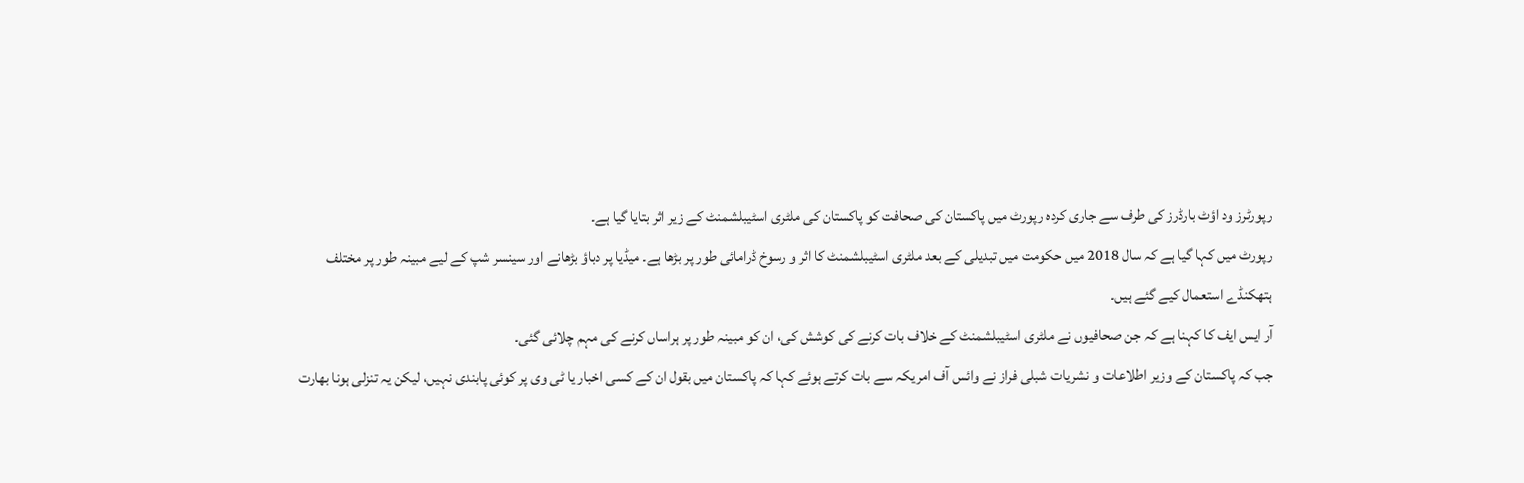رپورٹرز ود اؤٹ بارڈرز کی طرف سے جاری کردہ رپورٹ میں پاکستان کی صحافت کو پاکستان کی ملٹری اسٹیبلشمنٹ کے زیر اثر بتایا گیا ہے۔
رپورٹ میں کہا گیا ہے کہ سال 2018 میں حکومت میں تبدیلی کے بعد ملٹری اسٹیبلشمنٹ کا اثر و رسوخ ڈرامائی طور پر بڑھا ہے۔ میڈیا پر دباؤ بڑھانے اور سینسر شپ کے لیے مبینہ طور پر مختلف ہتھکنڈے استعمال کیے گئے ہیں۔
آر ایس ایف کا کہنا ہے کہ جن صحافیوں نے ملٹری اسٹیبلشمنٹ کے خلاف بات کرنے کی کوشش کی، ان کو مبینہ طور پر ہراساں کرنے کی مہم چلائی گئی۔
جب کہ پاکستان کے وزیر اطلاعات و نشریات شبلی فراز نے وائس آف امریکہ سے بات کرتے ہوئے کہا کہ پاکستان میں بقول ان کے کسی اخبار یا ٹی وی پر کوئی پابندی نہیں، لیکن یہ تنزلی ہونا بھارت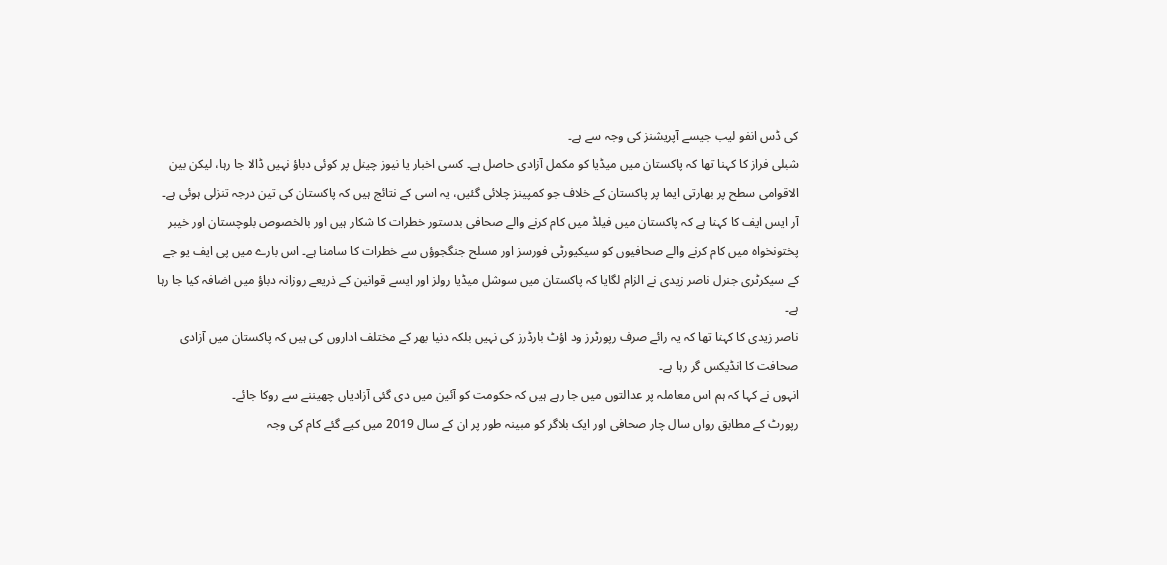کی ڈس انفو لیب جیسے آپریشنز کی وجہ سے ہے۔
شبلی فراز کا کہنا تھا کہ پاکستان میں میڈیا کو مکمل آزادی حاصل ہے۔ کسی اخبار یا نیوز چینل پر کوئی دباؤ نہیں ڈالا جا رہا، لیکن بین الاقوامی سطح پر بھارتی ایما پر پاکستان کے خلاف جو کمپینز چلائی گئیں، یہ اسی کے نتائج ہیں کہ پاکستان کی تین درجہ تنزلی ہوئی ہے۔
آر ایس ایف کا کہنا ہے کہ پاکستان میں فیلڈ میں کام کرنے والے صحافی بدستور خطرات کا شکار ہیں اور بالخصوص بلوچستان اور خیبر پختونخواہ میں کام کرنے والے صحافیوں کو سیکیورٹی فورسز اور مسلح جنگجوؤں سے خطرات کا سامنا ہے۔ اس بارے میں پی ایف یو جے کے سیکرٹری جنرل ناصر زیدی نے الزام لگایا کہ پاکستان میں سوشل میڈیا رولز اور ایسے قوانین کے ذریعے روزانہ دباؤ میں اضافہ کیا جا رہا ہے۔
ناصر زیدی کا کہنا تھا کہ یہ رائے صرف رپورٹرز ود اؤٹ بارڈرز کی نہیں بلکہ دنیا بھر کے مختلف اداروں کی ہیں کہ پاکستان میں آزادی صحافت کا انڈیکس گر رہا ہے۔
انہوں نے کہا کہ ہم اس معاملہ پر عدالتوں میں جا رہے ہیں کہ حکومت کو آئین میں دی گئی آزادیاں چھیننے سے روکا جائے۔
رپورٹ کے مطابق رواں سال چار صحافی اور ایک بلاگر کو مبینہ طور پر ان کے سال 2019 میں کیے گئے کام کی وجہ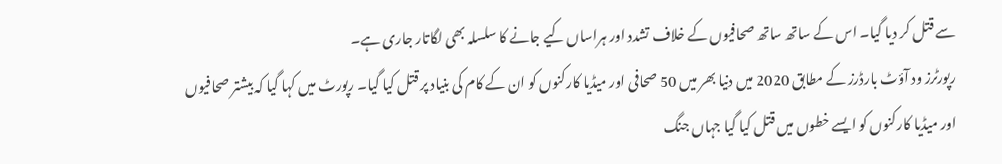سے قتل کر دیا گیا۔ اس کے ساتھ ساتھ صحافیوں کے خلاف تشدد اور ہراساں کیے جانے کا سلسلہ بھی لگاتار جاری ہے۔
رپورٹرز ود آؤٹ بارڈرز کے مطابق 2020 میں دنیا بھر میں 50 صحافی اور میڈیا کارکنوں کو ان کے کام کی بنیاد پر قتل کیا گیا۔ رپورٹ میں کہا گیا کہ بیشتر صحافیوں اور میڈیا کارکنوں کو ایسے خطوں میں قتل کیا گیا جہاں جنگ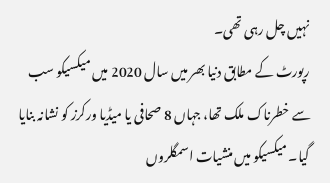نہیں چل رہی تھی۔
رپورٹ کے مطابق دنیا بھر میں سال 2020 میں میکسیکو سب سے خطرناک ملک تھا، جہاں 8 صحافی یا میڈیا ورکرز کو نشانہ بنایا گیا۔ میکسیکو میں منشیات اسمگلروں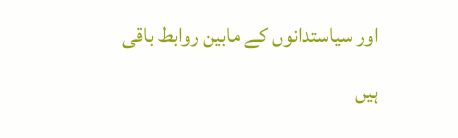اور سیاستدانوں کے مابین روابط باقی ہیں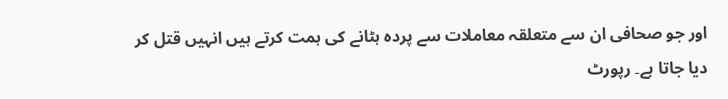اور جو صحافی ان سے متعلقہ معاملات سے پردہ ہٹانے کی ہمت کرتے ہیں انہیں قتل کر دیا جاتا ہے۔ رپورٹ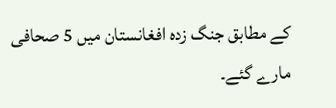کے مطابق جنگ زدہ افغانستان میں 5 صحافی مارے گئے۔